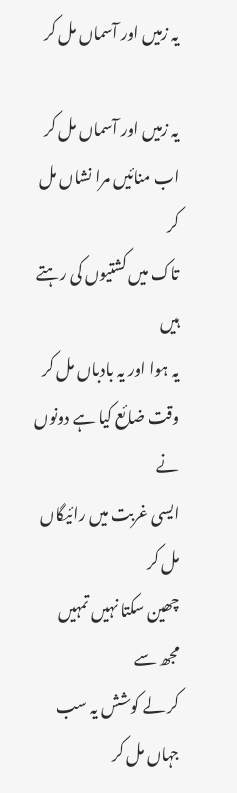یہ زمیں اور آسماں مل کر

یہ زمیں اور آسماں مل کر
اب منائیں مرا نشاں مل کر
تاک میں کشتیوں کی رہتے ہیں
یہ ہوا اور یہ بادباں مل کر
وقت ضائع کیا ہے دونوں نے
ایسی غربت میں رائیگاں مل کر
چھین سکتا نہیں تمہیں مجھ سے
کر لے کوشش یہ سب جہاں مل کر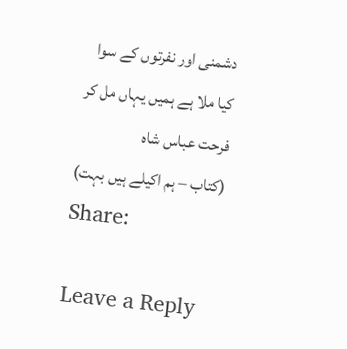دشمنی اور نفرتوں کے سوا
کیا ملا ہے ہمیں یہاں مل کر
فرحت عباس شاہ
(کتاب – ہم اکیلے ہیں بہت)
Share:

Leave a Reply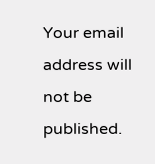Your email address will not be published.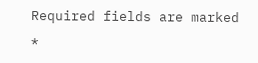Required fields are marked *